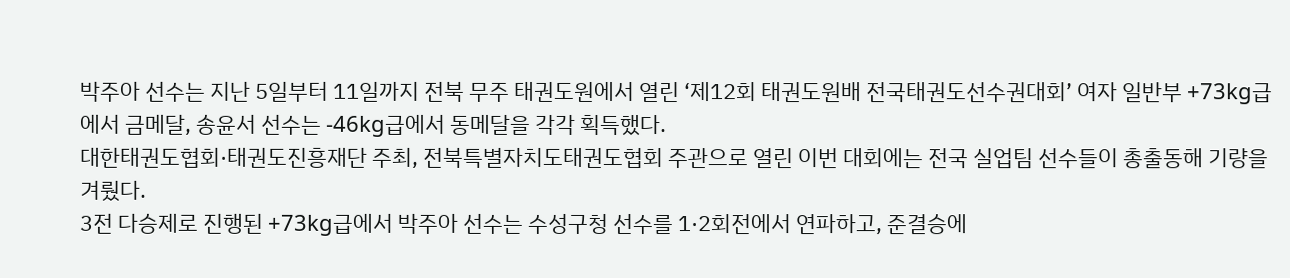박주아 선수는 지난 5일부터 11일까지 전북 무주 태권도원에서 열린 ‘제12회 태권도원배 전국태권도선수권대회’ 여자 일반부 +73kg급에서 금메달, 송윤서 선수는 -46kg급에서 동메달을 각각 획득했다.
대한태권도협회·태권도진흥재단 주최, 전북특별자치도태권도협회 주관으로 열린 이번 대회에는 전국 실업팀 선수들이 총출동해 기량을 겨뤘다.
3전 다승제로 진행된 +73kg급에서 박주아 선수는 수성구청 선수를 1·2회전에서 연파하고, 준결승에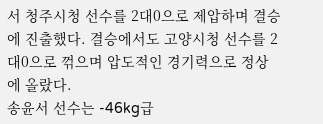서 청주시청 선수를 2대0으로 제압하며 결승에 진출했다. 결승에서도 고양시청 선수를 2대0으로 꺾으며 압도적인 경기력으로 정상에 올랐다.
송윤서 선수는 -46kg급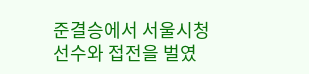준결승에서 서울시청 선수와 접전을 벌였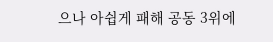으나 아쉽게 패해 공동 3위에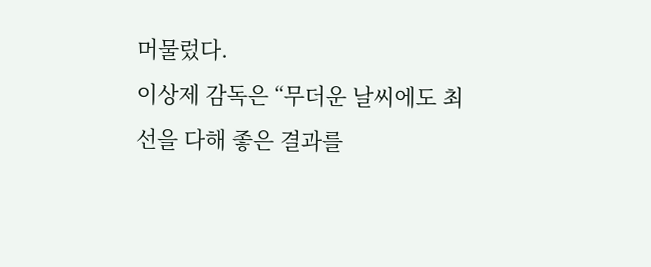머물렀다.
이상제 감독은 “무더운 날씨에도 최선을 다해 좋은 결과를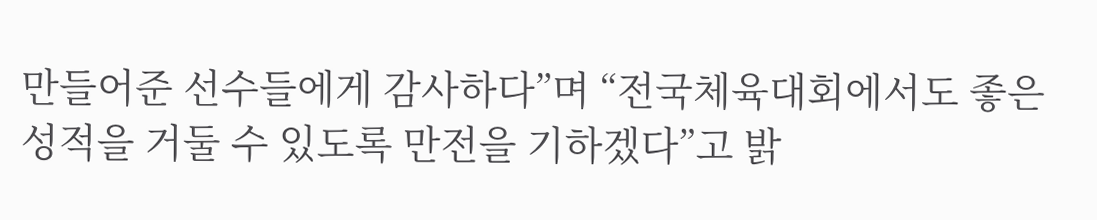만들어준 선수들에게 감사하다”며 “전국체육대회에서도 좋은 성적을 거둘 수 있도록 만전을 기하겠다”고 밝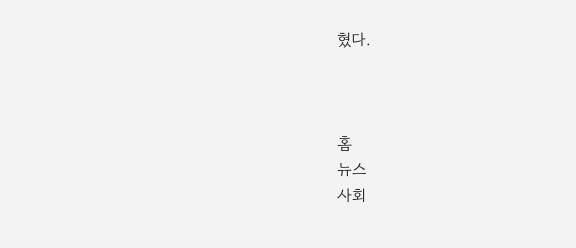혔다.



홈
뉴스
사회